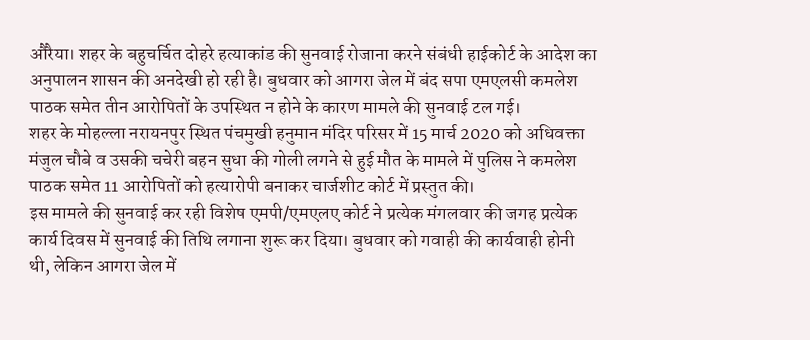औरैया। शहर के बहुचर्चित दोहरे हत्याकांड की सुनवाई रोजाना करने संबंधी हाईकोर्ट के आदेश का अनुपालन शासन की अनदेखी हो रही है। बुधवार को आगरा जेल में बंद सपा एमएलसी कमलेश पाठक समेत तीन आरोपितों के उपस्थित न होने के कारण मामले की सुनवाई टल गई।
शहर के मोहल्ला नरायनपुर स्थित पंचमुखी हनुमान मंदिर परिसर में 15 मार्च 2020 को अधिवक्ता मंजुल चौबे व उसकी चचेरी बहन सुधा की गोली लगने से हुई मौत के मामले में पुलिस ने कमलेश पाठक समेत 11 आरोपितों को हत्यारोपी बनाकर चार्जशीट कोर्ट में प्रस्तुत की।
इस मामले की सुनवाई कर रही विशेष एमपी/एमएलए कोर्ट ने प्रत्येक मंगलवार की जगह प्रत्येक कार्य दिवस में सुनवाई की तिथि लगाना शुरू कर दिया। बुधवार को गवाही की कार्यवाही होनी थी, लेकिन आगरा जेल में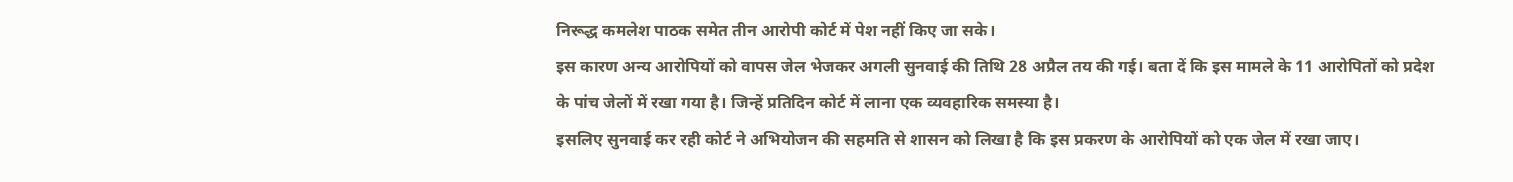निरूद्ध कमलेश पाठक समेत तीन आरोपी कोर्ट में पेश नहीं किए जा सके।
इस कारण अन्य आरोपियों को वापस जेल भेजकर अगली सुनवाई की तिथि 28 अप्रैल तय की गई। बता दें कि इस मामले के 11 आरोपितों को प्रदेश के पांच जेलों में रखा गया है। जिन्हें प्रतिदिन कोर्ट में लाना एक व्यवहारिक समस्या है।
इसलिए सुनवाई कर रही कोर्ट ने अभियोजन की सहमति से शासन को लिखा है कि इस प्रकरण के आरोपियों को एक जेल में रखा जाए।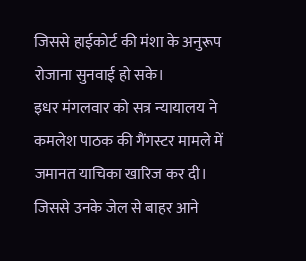जिससे हाईकोर्ट की मंशा के अनुरूप रोजाना सुनवाई हो सके।
इधर मंगलवार को सत्र न्यायालय ने कमलेश पाठक की गैंगस्टर मामले में जमानत याचिका खारिज कर दी। जिससे उनके जेल से बाहर आने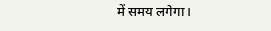में समय लगेगा।